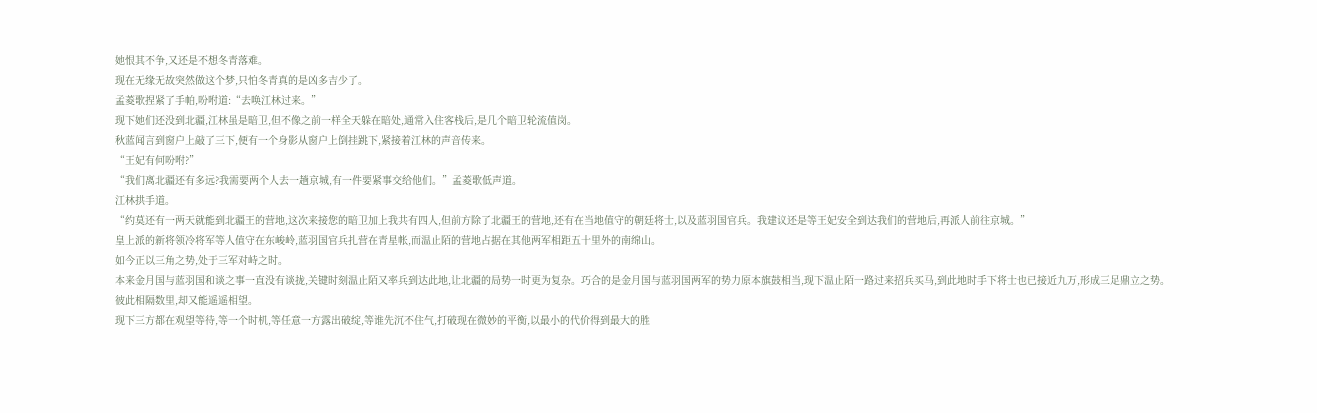她恨其不争,又还是不想冬青落难。
现在无缘无故突然做这个梦,只怕冬青真的是凶多吉少了。
孟菱歌捏紧了手帕,吩咐道:“去唤江林过来。”
现下她们还没到北疆,江林虽是暗卫,但不像之前一样全天躲在暗处,通常入住客栈后,是几个暗卫轮流值岗。
秋蓝闻言到窗户上敲了三下,便有一个身影从窗户上倒挂跳下,紧接着江林的声音传来。
“王妃有何吩咐?”
“我们离北疆还有多远?我需要两个人去一趟京城,有一件要紧事交给他们。”孟菱歌低声道。
江林拱手道。
“约莫还有一两天就能到北疆王的营地,这次来接您的暗卫加上我共有四人,但前方除了北疆王的营地,还有在当地值守的朝廷将士,以及蓝羽国官兵。我建议还是等王妃安全到达我们的营地后,再派人前往京城。”
皇上派的新将领冷将军等人值守在东峻岭,蓝羽国官兵扎营在青星帐,而温止陌的营地占据在其他两军相距五十里外的南绵山。
如今正以三角之势,处于三军对峙之时。
本来金月国与蓝羽国和谈之事一直没有谈拢,关键时刻温止陌又率兵到达此地,让北疆的局势一时更为复杂。巧合的是金月国与蓝羽国两军的势力原本旗鼓相当,现下温止陌一路过来招兵买马,到此地时手下将士也已接近九万,形成三足鼎立之势。
彼此相隔数里,却又能遥遥相望。
现下三方都在观望等待,等一个时机,等任意一方露出破绽,等谁先沉不住气,打破现在微妙的平衡,以最小的代价得到最大的胜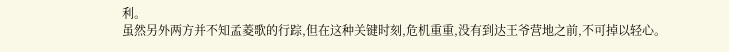利。
虽然另外两方并不知孟菱歌的行踪,但在这种关键时刻,危机重重,没有到达王爷营地之前,不可掉以轻心。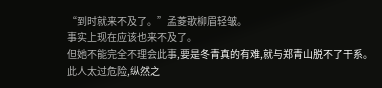“到时就来不及了。”孟菱歌柳眉轻皱。
事实上现在应该也来不及了。
但她不能完全不理会此事,要是冬青真的有难,就与郑青山脱不了干系。
此人太过危险,纵然之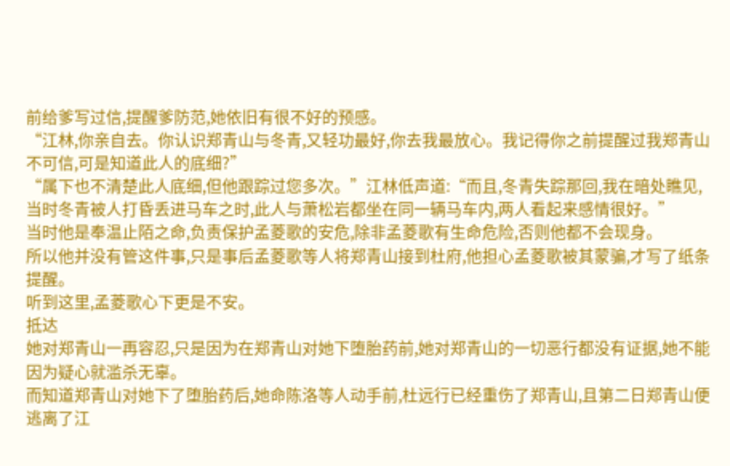前给爹写过信,提醒爹防范,她依旧有很不好的预感。
“江林,你亲自去。你认识郑青山与冬青,又轻功最好,你去我最放心。我记得你之前提醒过我郑青山不可信,可是知道此人的底细?”
“属下也不清楚此人底细,但他跟踪过您多次。”江林低声道:“而且,冬青失踪那回,我在暗处瞧见,当时冬青被人打昏丢进马车之时,此人与萧松岩都坐在同一辆马车内,两人看起来感情很好。”
当时他是奉温止陌之命,负责保护孟菱歌的安危,除非孟菱歌有生命危险,否则他都不会现身。
所以他并没有管这件事,只是事后孟菱歌等人将郑青山接到杜府,他担心孟菱歌被其蒙骗,才写了纸条提醒。
听到这里,孟菱歌心下更是不安。
抵达
她对郑青山一再容忍,只是因为在郑青山对她下堕胎药前,她对郑青山的一切恶行都没有证据,她不能因为疑心就滥杀无辜。
而知道郑青山对她下了堕胎药后,她命陈洛等人动手前,杜远行已经重伤了郑青山,且第二日郑青山便逃离了江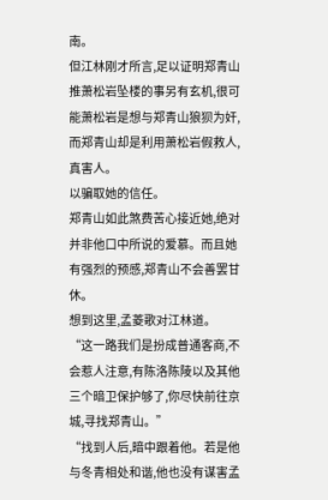南。
但江林刚才所言,足以证明郑青山推萧松岩坠楼的事另有玄机,很可能萧松岩是想与郑青山狼狈为奸,而郑青山却是利用萧松岩假救人,真害人。
以骗取她的信任。
郑青山如此煞费苦心接近她,绝对并非他口中所说的爱慕。而且她有强烈的预感,郑青山不会善罢甘休。
想到这里,孟菱歌对江林道。
“这一路我们是扮成普通客商,不会惹人注意,有陈洛陈陵以及其他三个暗卫保护够了,你尽快前往京城,寻找郑青山。”
“找到人后,暗中跟着他。若是他与冬青相处和谐,他也没有谋害孟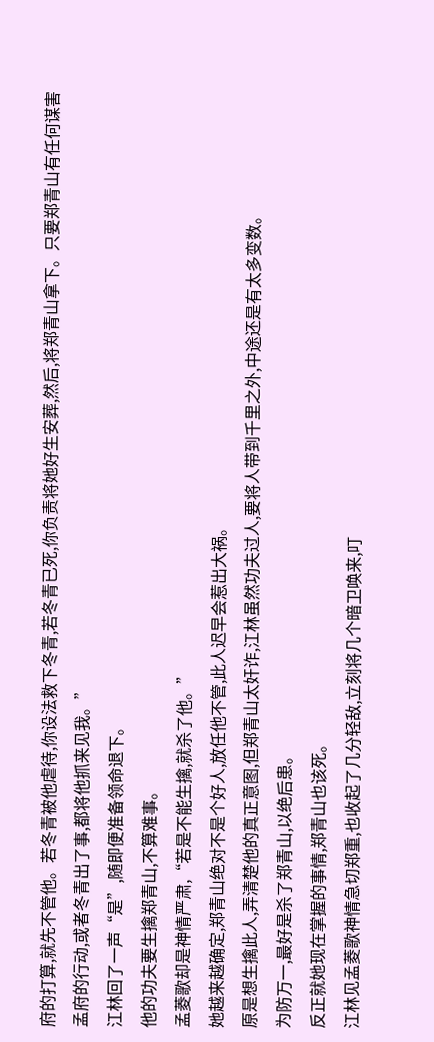府的打算,就先不管他。若冬青被他虐待,你设法救下冬青,若冬青已死,你负责将她好生安葬,然后,将郑青山拿下。只要郑青山有任何谋害孟府的行动,或者冬青出了事,都将他抓来见我。”
江林回了一声“是”,随即便准备领命退下。
他的功夫要生擒郑青山,不算难事。
孟菱歌却是神情严肃,“若是不能生擒,就杀了他。”
她越来越确定,郑青山绝对不是个好人,放任他不管,此人迟早会惹出大祸。
原是想生擒此人,弄清楚他的真正意图,但郑青山太奸诈,江林虽然功夫过人,要将人带到千里之外,中途还是有太多变数。
为防万一,最好是杀了郑青山,以绝后患。
反正就她现在掌握的事情,郑青山也该死。
江林见孟菱歌神情急切郑重,也收起了几分轻敌,立刻将几个暗卫唤来,叮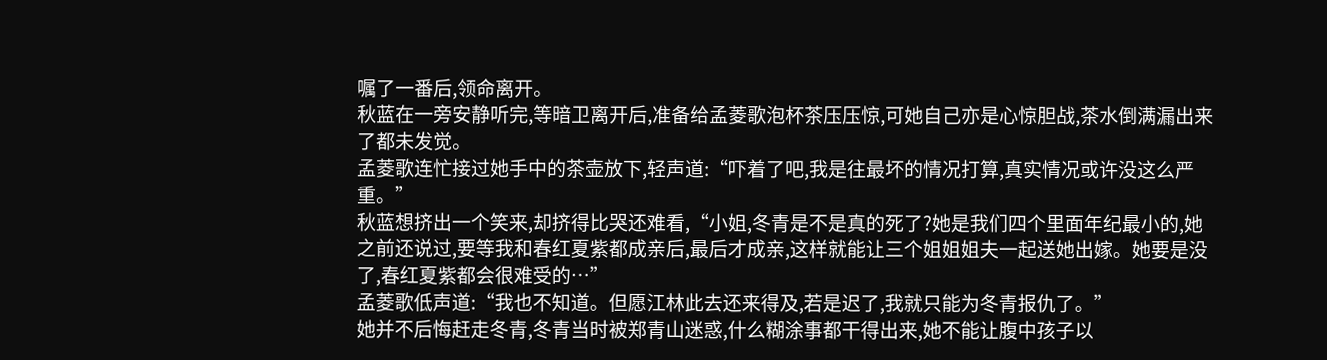嘱了一番后,领命离开。
秋蓝在一旁安静听完,等暗卫离开后,准备给孟菱歌泡杯茶压压惊,可她自己亦是心惊胆战,茶水倒满漏出来了都未发觉。
孟菱歌连忙接过她手中的茶壶放下,轻声道:“吓着了吧,我是往最坏的情况打算,真实情况或许没这么严重。”
秋蓝想挤出一个笑来,却挤得比哭还难看,“小姐,冬青是不是真的死了?她是我们四个里面年纪最小的,她之前还说过,要等我和春红夏紫都成亲后,最后才成亲,这样就能让三个姐姐姐夫一起送她出嫁。她要是没了,春红夏紫都会很难受的…”
孟菱歌低声道:“我也不知道。但愿江林此去还来得及,若是迟了,我就只能为冬青报仇了。”
她并不后悔赶走冬青,冬青当时被郑青山迷惑,什么糊涂事都干得出来,她不能让腹中孩子以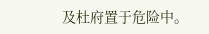及杜府置于危险中。